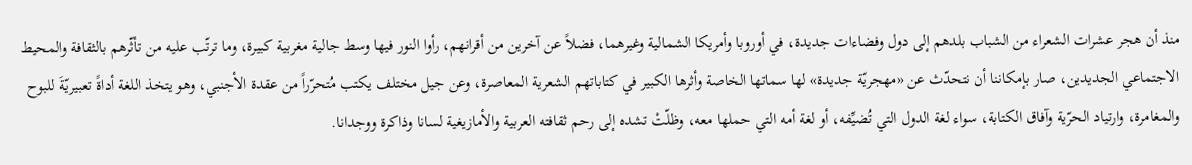منذ أن هجر عشرات الشعراء من الشباب بلدهم إلى دول وفضاءات جديدة، في أوروبا وأمريكا الشمالية وغيرهما، فضلاً عن آخرين من أقرانهم، رأوا النور فيها وسط جالية مغربية كبيرة، وما ترتّب عليه من تأثّرهم بالثقافة والمحيط الاجتماعي الجديدين، صار بإمكاننا أن نتحدّث عن «مهجريّة جديدة» لها سماتها الخاصة وأثرها الكبير في كتاباتهم الشعرية المعاصرة، وعن جيل مختلف يكتب مُتحرّراً من عقدة الأجنبي، وهو يتخذ اللغة أداةً تعبيريّةَ للبوح والمغامرة، وارتياد الحرّية وآفاق الكتابة، سواء لغة الدول التي تُضيِّفه، أو لغة أمه التي حملها معه، وظلّتْ تشده إلى رحم ثقافته العربية والأمازيغية لسانا وذاكرة ووجدانا.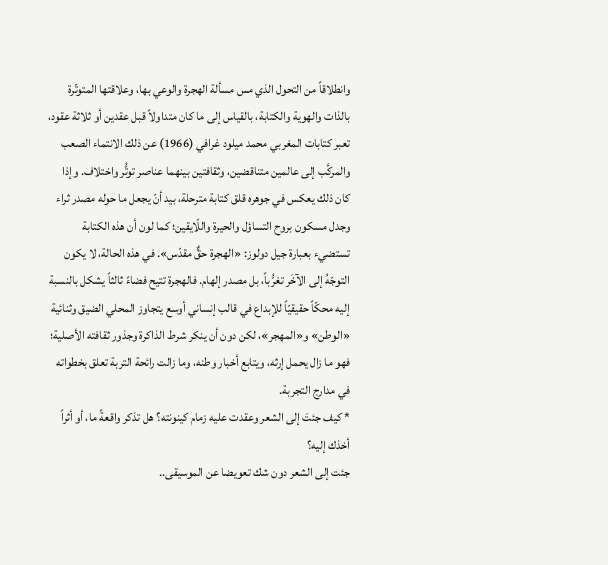وانطلاقاً من التحول الذي مس مسألة الهجرة والوعي بها، وعلاقتها المتوتّرة بالذات والهوية والكتابة، بالقياس إلى ما كان متداولاً قبل عقدين أو ثلاثة عقود، تعبر كتابات المغربي محمد ميلود غرافي (1966) عن ذلك الانتماء الصعب والمركَّب إلى عالمين متناقضين، وثقافتين بينهما عناصر توتُّر واختلاف. وإذا كان ذلك يعكس في جوهره قلق كتابة مترحلة، بيد أنّ يجعل ما حوله مصدر ثراء وجدل مسكون بروح التساؤل والحيرة واللّايقين؛ كما لون أن هذه الكتابة تستضيء بعبارة جيل دولوز: «الهجرة حقٌّ مقدّس». في هذه الحالة، لا يكون التوجّهُ إلى الآخَر تغرُّباً، بل مصدر إلهام. فالهجرة تتيح فضاءً ثالثاً يشكل بالنسبة إليه محكّاً حقيقيّاً للإبداع في قالب إنساني أوسع يتجاوز المحلي الضيق وثنائية «الوطن» و«المهجر»، لكن دون أن ينكر شرط الذاكرة وجذور ثقافته الأصلية؛ فهو ما زال يحمل إرثه، ويتابع أخبار وطنه، وما زالت رائحة التربة تعلق بخطواته في مدارج التجربة.
* كيف جئتَ إلى الشعر وعقدت عليه زمام كينونته؟ هل تذكر واقعةً ما، أو أثراً أخذك إليه؟
جئت إلى الشعر دون شك تعويضا عن الموسيقى..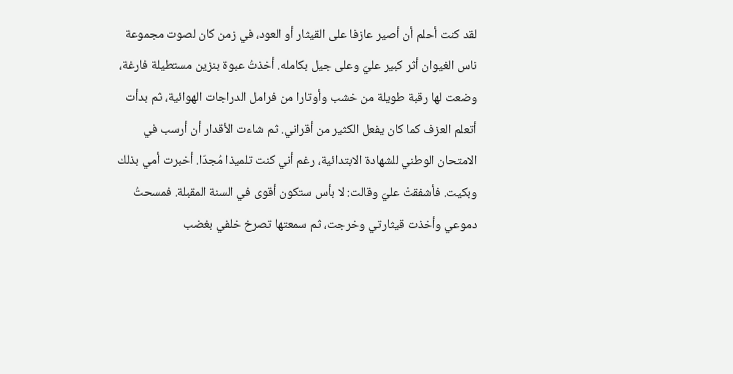لقد كنت أحلم أن أصير عازفا على القيثار أو العود، في زمن كان لصوت مجموعة ناس الغيوان أثر كبير عليّ وعلى جيل بكامله. أخذتُ عبوة بنزين مستطيلة فارغة، وضعت لها رقبة طويلة من خشب وأوتارا من فرامل الدراجات الهوائية، ثم بدأت أتعلم العزف كما كان يفعل الكثير من أقراني. ثم شاءت الأقدار أن أرسب في الامتحان الوطني للشهادة الابتدائية، رغم أني كنت تلميذا مُجدّا. أخبرت أمي بذلك وبكيت. فأشفقتْ عليّ وقالت: لا بأس ستكون أقوى في السنة المقبلة. فمسحتُ دموعي وأخذت قيثارتي وخرجت، ثم سمعتها تصرخ خلفي بغضب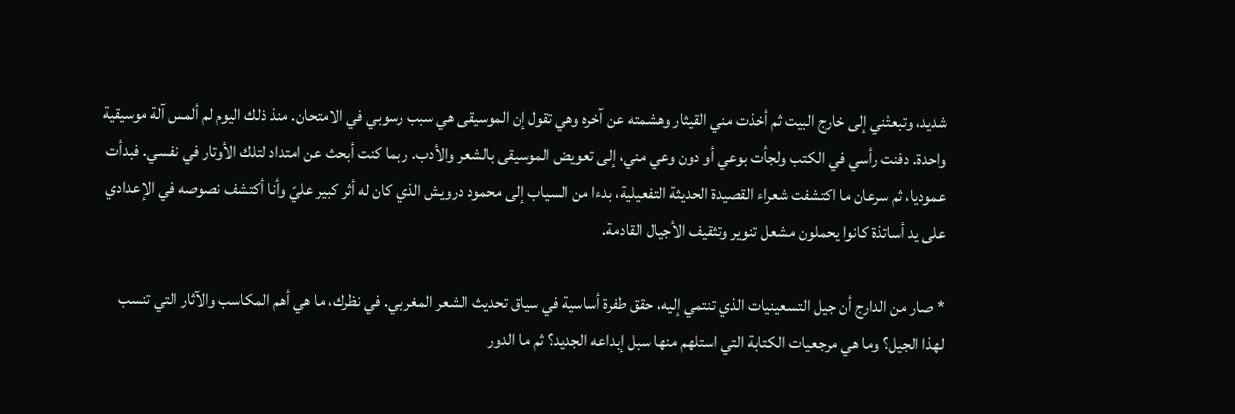شديد، وتبعتْني إلى خارج البيت ثم أخذت مني القيثار وهشمته عن آخره وهي تقول إن الموسيقى هي سبب رسوبي في الامتحان. منذ ذلك اليوم لم ألمس آلة موسيقية واحدة. دفنت رأسي في الكتب ولجأت بوعي أو دون وعي مني، إلى تعويض الموسيقى بالشعر والأدب. ربما كنت أبحث عن امتداد لتلك الأوتار في نفسي. فبدأت عموديا، ثم سرعان ما اكتشفت شعراء القصيدة الحديثة التفعيلية، بدءا من السياب إلى محمود درويش الذي كان له أثر كبير عليّ وأنا أكتشف نصوصه في الإعدادي على يد أساتذة كانوا يحملون مشعل تنوير وتثقيف الأجيال القادمة.

* صار من الدارج أن جيل التسعينيات الذي تنتمي إليه، حقق طفرة أساسية في سياق تحديث الشعر المغربي. في نظرك، ما هي أهم المكاسب والآثار التي تنسب لهذا الجيل؟ وما هي مرجعيات الكتابة التي استلهم منها سبل إبداعه الجديد؟ ثم ما الدور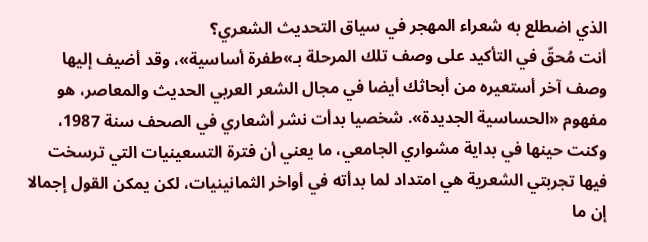الذي اضطلع به شعراء المهجر في سياق التحديث الشعري؟
أنت مُحقّ في التأكيد على وصف تلك المرحلة بـ»طفرة أساسية»، وقد أضيف إليها وصف آخر أستعيره من أبحاثك أيضا في مجال الشعر العربي الحديث والمعاصر، هو مفهوم «الحساسية الجديدة». شخصيا بدأت نشر أشعاري في الصحف سنة 1987، وكنت حينها في بداية مشواري الجامعي، ما يعني أن فترة التسعينيات التي ترسخت فيها تجربتي الشعرية هي امتداد لما بدأته في أواخر الثمانينيات، لكن يمكن القول إجمالا إن ما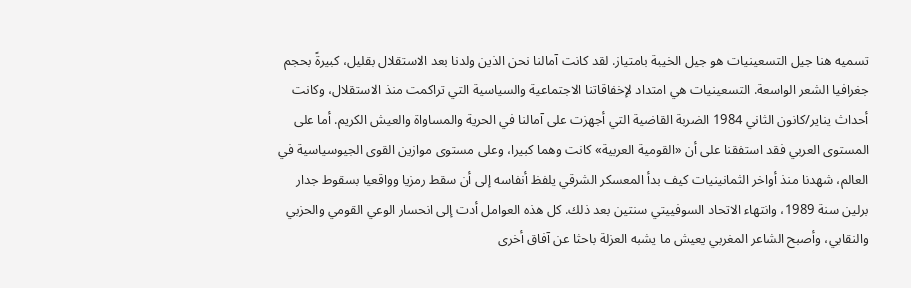تسميه هنا جيل التسعينيات هو جيل الخيبة بامتياز. لقد كانت آمالنا نحن الذين ولدنا بعد الاستقلال بقليل، كبيرةً بحجم جغرافيا الشعر الواسعة. التسعينيات هي امتداد لإخفاقاتنا الاجتماعية والسياسية التي تراكمت منذ الاستقلال، وكانت أحداث يناير/كانون الثاني 1984 الضربة القاضية التي أجهزت على آمالنا في الحرية والمساواة والعيش الكريم. أما على المستوى العربي فقد استفقنا على أن «القومية العربية» كانت وهما كبيرا، وعلى مستوى موازين القوى الجيوسياسية في العالم، شهدنا منذ أواخر الثمانينيات كيف بدأ المعسكر الشرقي يلفظ أنفاسه إلى أن سقط رمزيا وواقعيا بسقوط جدار برلين سنة 1989، وانتهاء الاتحاد السوفييتي سنتين بعد ذلك. كل هذه العوامل أدت إلى انحسار الوعي القومي والحزبي والنقابي، وأصبح الشاعر المغربي يعيش ما يشبه العزلة باحثا عن آفاق أخرى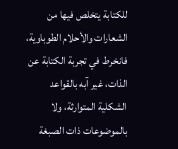للكتابة يتخلص فيها من الشعارات والأحلام الطوباوية، فانخرط في تجربة الكتابة عن الذات، غير آبه بالقواعد الشكلية المتوارثة، ولا بالموضوعات ذات الصبغة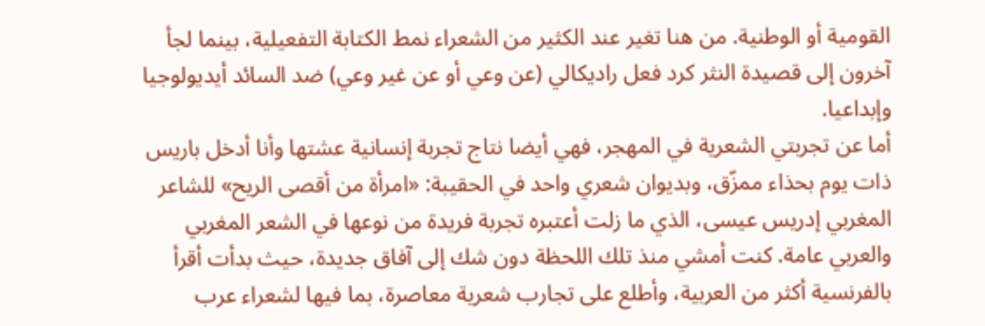القومية أو الوطنية. من هنا تغير عند الكثير من الشعراء نمط الكتابة التفعيلية، بينما لجأ آخرون إلى قصيدة النثر كرد فعل راديكالي (عن وعي أو عن غير وعي) ضد السائد أيديولوجيا وإبداعيا.
أما عن تجربتي الشعرية في المهجر، فهي أيضا نتاج تجربة إنسانية عشتها وأنا أدخل باريس ذات يوم بحذاء ممزّق، وبديوان شعري واحد في الحقيبة: «امرأة من أقصى الريح» للشاعر المغربي إدريس عيسى، الذي ما زلت أعتبره تجربة فريدة من نوعها في الشعر المغربي والعربي عامة. كنت أمشي منذ تلك اللحظة دون شك إلى آفاق جديدة، حيث بدأت أقرأ بالفرنسية أكثر من العربية، وأطلع على تجارب شعرية معاصرة، بما فيها لشعراء عرب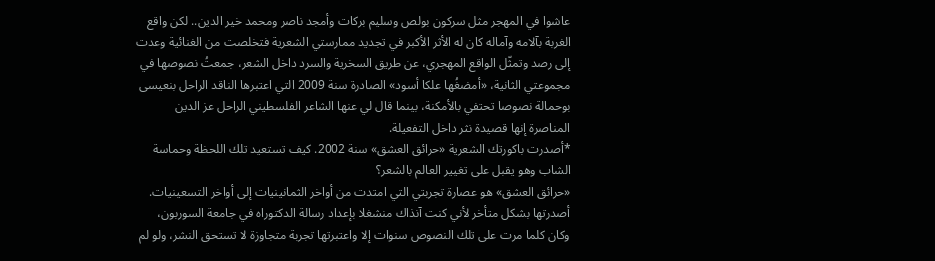عاشوا في المهجر مثل سركون بولص وسليم بركات وأمجد ناصر ومحمد خير الدين.. لكن واقع الغربة بآلامه وآماله كان له الأثر الأكبر في تجديد ممارستي الشعرية فتخلصت من الغنائية وعدت إلى رصد وتمثّل الواقع المهجري، عن طريق السخرية والسرد داخل الشعر، جمعتُ نصوصها في مجموعتي الثانية، «أمضغُها علكا أسود» الصادرة سنة 2009 التي اعتبرها الناقد الراحل بنعيسى بوحمالة نصوصا تحتفي بالأمكنة، بينما قال لي عنها الشاعر الفلسطيني الراحل عز الدين المناصرة إنها قصيدة نثر داخل التفعيلة.
*أصدرت باكورتك الشعرية «حرائق العشق» سنة 2002. كيف تستعيد تلك اللحظة وحماسة الشاب وهو يقبل على تغيير العالم بالشعر؟
«حرائق العشق» هو عصارة تجربتي التي امتدت من أواخر الثمانينيات إلى أواخر التسعينيات. أصدرتها بشكل متأخر لأني كنت آنذاك منشغلا بإعداد رسالة الدكتوراه في جامعة السوربون، وكان كلما مرت على تلك النصوص سنوات إلا واعتبرتها تجربة متجاوزة لا تستحق النشر، ولو لم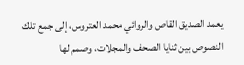يعمد الصديق القاص والروائي محمد العتروس، إلى جمع تلك النصوص بين ثنايا الصحف والمجلات، وصمم لها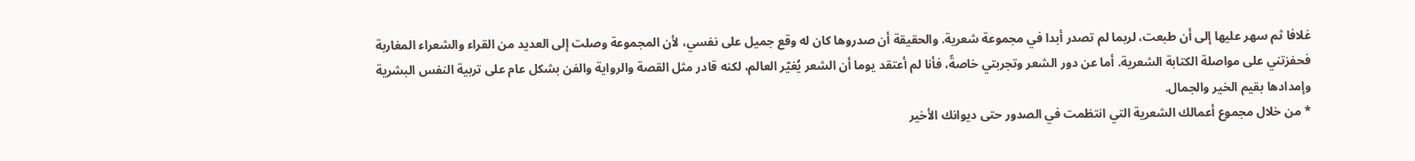غلافا ثم سهر عليها إلى أن طبعت، لربما لم تصدر أبدا في مجموعة شعرية. والحقيقة أن صدروها كان له وقع جميل على نفسي، لأن المجموعة وصلت إلى العديد من القراء والشعراء المغاربة فحفزتني على مواصلة الكتابة الشعرية. أما عن دور الشعر وتجربتي خاصةً، فأنا لم أعتقد يوما أن الشعر يُغيّر العالم، لكنه قادر مثل القصة والرواية والفن بشكل عام على تربية النفس البشرية وإمدادها بقيم الخير والجمال.
* من خلال مجموع أعمالك الشعرية التي انتظمت في الصدور حتى ديوانك الأخير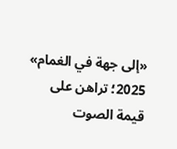«إلى جهة في الغمام» 2025؛ تراهن على قيمة الصوت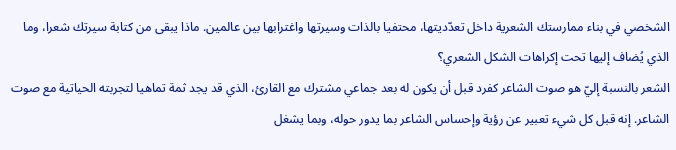الشخصي في بناء ممارستك الشعرية داخل تعدّديتها، محتفيا بالذات وسيرتها واغترابها بين عالمين. ماذا يبقى من كتابة سيرتك شعرا، وما الذي يُضاف إليها تحت إكراهات الشكل الشعري؟
الشعر بالنسبة إليّ هو صوت الشاعر كفرد قبل أن يكون له بعد جماعي مشترك مع القارئ، الذي قد يجد ثمة تماهيا لتجربته الحياتية مع صوت الشاعر. إنه قبل كل شيء تعبير عن رؤية وإحساس الشاعر بما يدور حوله، وبما يشغل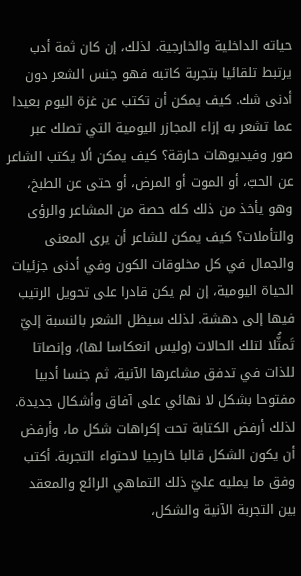حياته الداخلية والخارجية. لذلك، إن كان ثمة أدب يرتبط تلقائيا بتجربة كاتبه فهو جنس الشعر دون أدنى شك. كيف يمكن أن تكتب عن غزة اليوم بعيدا عما تشعر به إزاء المجازر اليومية التي تصلك عبر صور وفيديوهات حارقة؟ كيف يمكن ألا يكتب الشاعر عن الحبّ، أو الموت أو المرض، أو حتى عن الطبخ، وهو يأخذ من ذلك كله حصة من المشاعر والرؤى والتأملات؟ كيف يمكن للشاعر أن يرى المعنى والجمال في كل مخلوقات الكون وفي أدنى جزئيات الحياة اليومية، إن لم يكن قادرا على تحويل الرتيب فيها إلى دهشة. لذلك سيظل الشعر بالنسبة إليّ تَمثُّلا لتلك الحالات (وليس انعكاسا لها)، وإنصاتا للذات في تدفق مشاعرها الآنية، ثم جنسا أدبيا مفتوحا بشكل لا نهائي على آفاق وأشكال جديدة. لذلك أرفض الكتابة تحت إكراهات شكل ما، وأرفض أن يكون الشكل قالبا خارجيا لاحتواء التجربة. أكتب وفق ما يمليه عليّ ذلك التماهي الرائع والمعقد بين التجربة الآنية والشكل،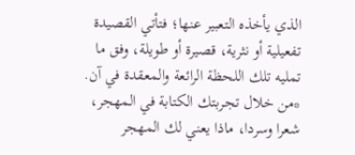الذي يأخذه التعبير عنها؛ فتأتي القصيدة تفعيلية أو نثرية، قصيرة أو طويلة، وفق ما تمليه تلك اللحظة الرائعة والمعقدة في آن.
*من خلال تجربتك الكتابة في المهجر، شعرا وسردا، ماذا يعني لك المهجر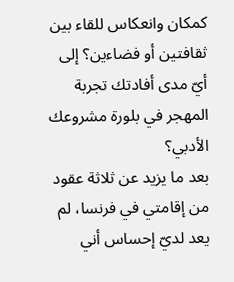كمكان وانعكاس للقاء بين ثقافتين أو فضاءين؟ إلى أيّ مدى أفادتك تجربة المهجر في بلورة مشروعك الأدبي؟
بعد ما يزيد عن ثلاثة عقود من إقامتي في فرنسا، لم يعد لديّ إحساس أني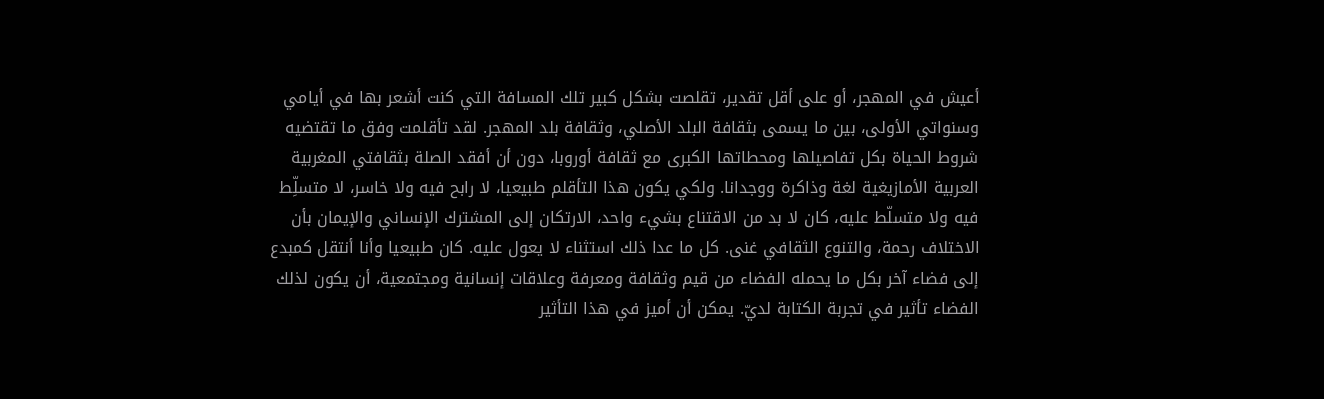أعيش في المهجر، أو على أقل تقدير، تقلصت بشكل كبير تلك المسافة التي كنت أشعر بها في أيامي وسنواتي الأولى، بين ما يسمى بثقافة البلد الأصلي، وثقافة بلد المهجر. لقد تأقلمت وفق ما تقتضيه شروط الحياة بكل تفاصيلها ومحطاتها الكبرى مع ثقافة أوروبا، دون أن أفقد الصلة بثقافتي المغربية العربية الأمازيغية لغة وذاكرة ووجدانا. ولكي يكون هذا التأقلم طبيعيا، لا رابح فيه ولا خاسر، لا متسلِّط فيه ولا متسلّط عليه، كان لا بد من الاقتناع بشيء واحد، الارتكان إلى المشترك الإنساني والإيمان بأن الاختلاف رحمة، والتنوع الثقافي غنى. كل ما عدا ذلك استثناء لا يعول عليه. كان طبيعيا وأنا أنتقل كمبدع إلى فضاء آخر بكل ما يحمله الفضاء من قيم وثقافة ومعرفة وعلاقات إنسانية ومجتمعية، أن يكون لذلك الفضاء تأثير في تجربة الكتابة لديّ. يمكن أن أميز في هذا التأثير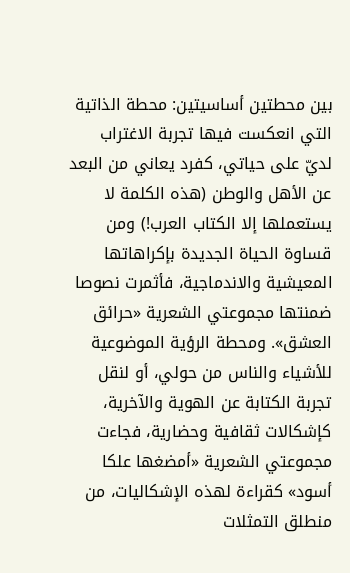بين محطتين أساسيتين: محطة الذاتية التي انعكست فيها تجربة الاغتراب لديّ على حياتي، كفرد يعاني من البعد عن الأهل والوطن (هذه الكلمة لا يستعملها إلا الكتاب العرب!) ومن قساوة الحياة الجديدة بإكراهاتها المعيشية والاندماجية، فأثمرت نصوصا ضمنتها مجموعتي الشعرية «حرائق العشق». ومحطة الرؤية الموضوعية للأشياء والناس من حولي، أو لنقل تجربة الكتابة عن الهوية والآخرية، كإشكالات ثقافية وحضارية، فجاءت مجموعتي الشعرية «أمضغها علكا أسود» كقراءة لهذه الإشكاليات، من منطلق التمثلات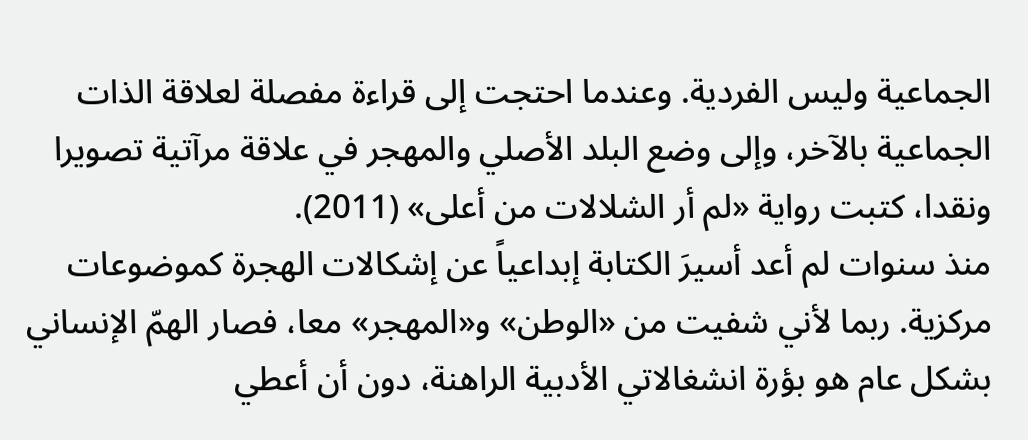الجماعية وليس الفردية. وعندما احتجت إلى قراءة مفصلة لعلاقة الذات الجماعية بالآخر، وإلى وضع البلد الأصلي والمهجر في علاقة مرآتية تصويرا ونقدا، كتبت رواية «لم أر الشلالات من أعلى» (2011).
منذ سنوات لم أعد أسيرَ الكتابة إبداعياً عن إشكالات الهجرة كموضوعات مركزية. ربما لأني شفيت من «الوطن» و«المهجر» معا، فصار الهمّ الإنساني بشكل عام هو بؤرة انشغالاتي الأدبية الراهنة، دون أن أعطي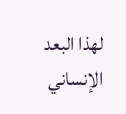لهذا البعد الإنساني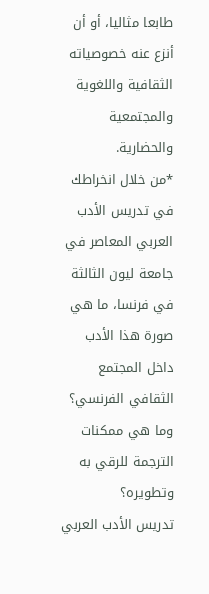طابعا مثاليا، أو أن أنزع عنه خصوصياته الثقافية واللغوية والمجتمعية والحضارية.
*من خلال انخراطك في تدريس الأدب العربي المعاصر في جامعة ليون الثالثة في فرنسا، ما هي صورة هذا الأدب داخل المجتمع الثقافي الفرنسي؟ وما هي ممكنات الترجمة للرقي به وتطويره؟
تدريس الأدب العربي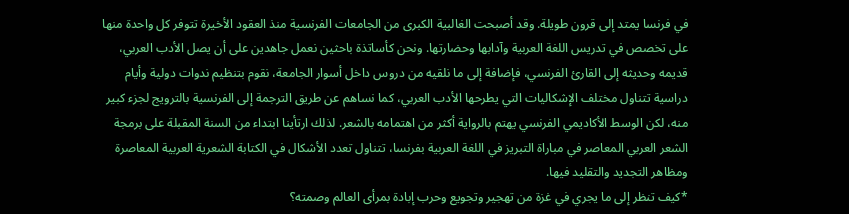في فرنسا يمتد إلى قرون طويلة. وقد أصبحت الغالبية الكبرى من الجامعات الفرنسية منذ العقود الأخيرة تتوفر كل واحدة منها على تخصص في تدريس اللغة العربية وآدابها وحضارتها. ونحن كأساتذة باحثين نعمل جاهدين على أن يصل الأدب العربي، قديمه وحديثه إلى القارئ الفرنسي، فإضافة إلى ما نلقيه من دروس داخل أسوار الجامعة، نقوم بتنظيم ندوات دولية وأيام دراسية تتناول مختلف الإشكاليات التي يطرحها الأدب العربي، كما نساهم عن طريق الترجمة إلى الفرنسية بالترويج لجزء كبير منه، لكن الوسط الأكاديمي الفرنسي يهتم بالرواية أكثر من اهتمامه بالشعر. لذلك ارتأينا ابتداء من السنة المقبلة على برمجة الشعر العربي المعاصر في مباراة التبريز في اللغة العربية بفرنسا، تتناول تعدد الأشكال في الكتابة الشعرية العربية المعاصرة ومظاهر التجديد والتقليد فيها.
*كيف تنظر إلى ما يجري في غزة من تهجير وتجويع وحرب إبادة بمرأى العالم وصمته؟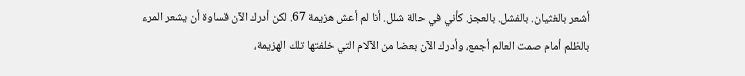أشعر بالغثيان. بالفشل. بالعجز. كأني في حالة شلل. أنا لم أعش هزيمة 67. لكن أدرك الآن قساوة أن يشعر المرء بالظلم أمام صمت العالم أجمع، وأدرك الآن بعضا من الآلام التي خلفتها تلك الهزيمة،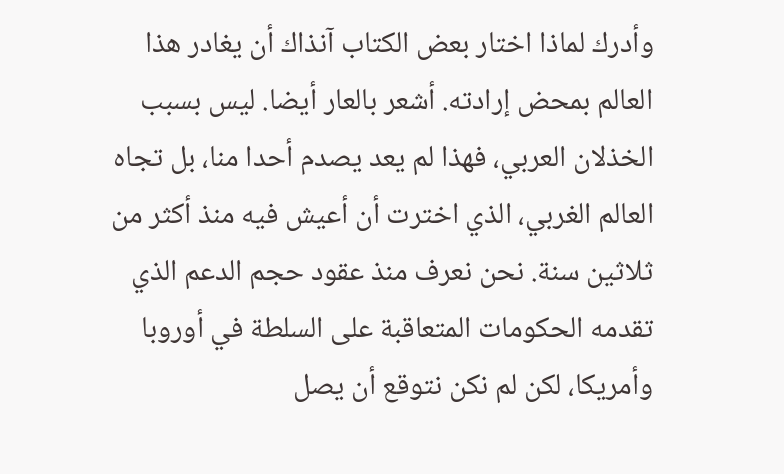وأدرك لماذا اختار بعض الكتاب آنذاك أن يغادر هذا العالم بمحض إرادته. أشعر بالعار أيضا. ليس بسبب الخذلان العربي، فهذا لم يعد يصدم أحدا منا، بل تجاه العالم الغربي، الذي اخترت أن أعيش فيه منذ أكثر من ثلاثين سنة. نحن نعرف منذ عقود حجم الدعم الذي تقدمه الحكومات المتعاقبة على السلطة في أوروبا وأمريكا، لكن لم نكن نتوقع أن يصل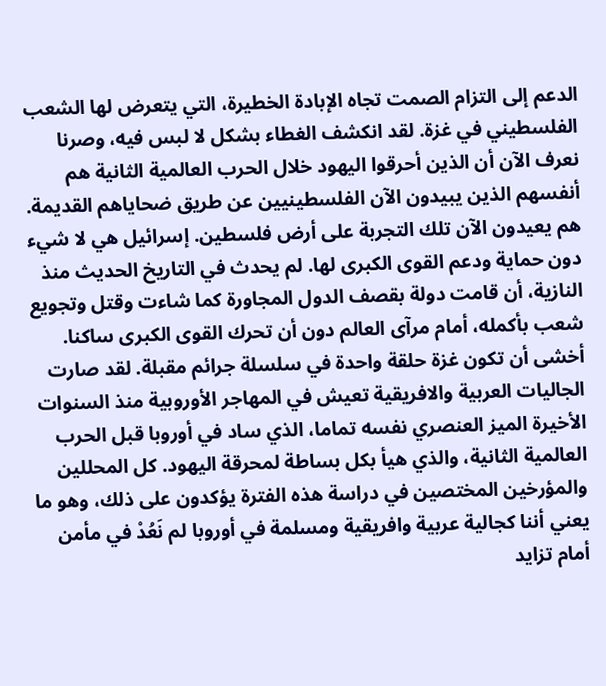الدعم إلى التزام الصمت تجاه الإبادة الخطيرة، التي يتعرض لها الشعب الفلسطيني في غزة. لقد انكشف الغطاء بشكل لا لبس فيه، وصرنا نعرف الآن أن الذين أحرقوا اليهود خلال الحرب العالمية الثانية هم أنفسهم الذين يبيدون الآن الفلسطينيين عن طريق ضحاياهم القديمة. هم يعيدون الآن تلك التجربة على أرض فلسطين. إسرائيل هي لا شيء دون حماية ودعم القوى الكبرى لها. لم يحدث في التاريخ الحديث منذ النازية، أن قامت دولة بقصف الدول المجاورة كما شاءت وقتل وتجويع شعب بأكمله، أمام مرآى العالم دون أن تحرك القوى الكبرى ساكنا. أخشى أن تكون غزة حلقة واحدة في سلسلة جرائم مقبلة. لقد صارت الجاليات العربية والافريقية تعيش في المهاجر الأوروبية منذ السنوات الأخيرة الميز العنصري نفسه تماما، الذي ساد في أوروبا قبل الحرب العالمية الثانية، والذي هيأ بكل بساطة لمحرقة اليهود. كل المحللين والمؤرخين المختصين في دراسة هذه الفترة يؤكدون على ذلك، وهو ما يعني أننا كجالية عربية وافريقية ومسلمة في أوروبا لم نَعُدْ في مأمن أمام تزايد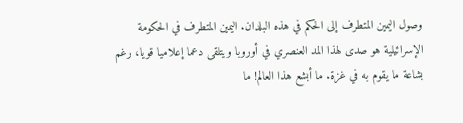وصول اليمين المتطرف إلى الحكم في هذه البلدان. اليمين المتطرف في الحكومة الإسرائيلية هو صدى لهذا المد العنصري في أوروبا ويتلقى دعما إعلاميا قويا، رغم بشاعة ما يقوم به في غزة. ما أبشع هذا العالم! ما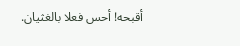أقبحه! أحس فعلا بالغثيان.